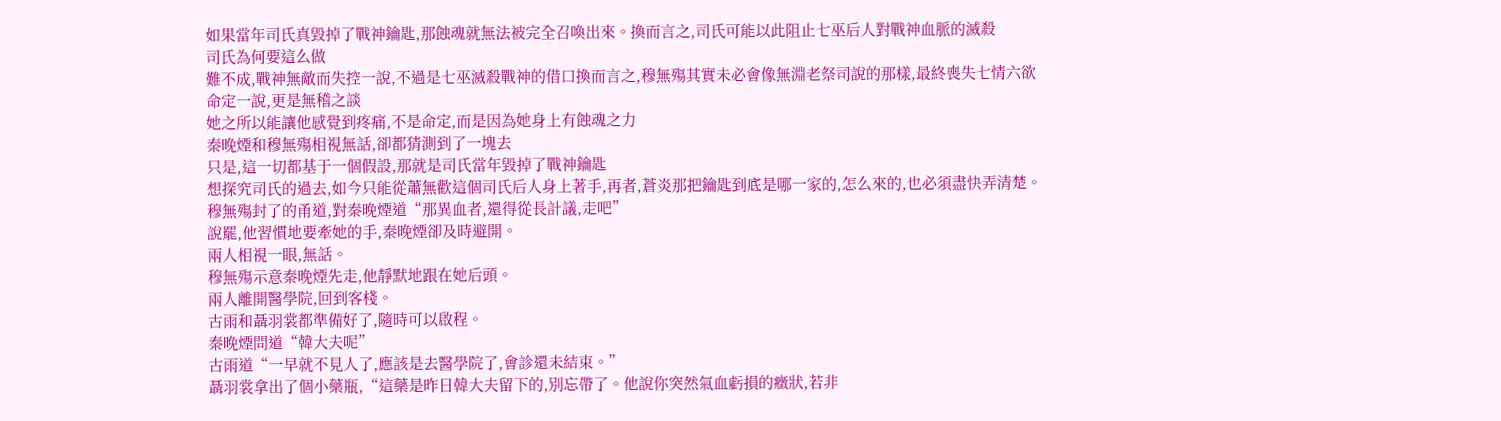如果當年司氏真毀掉了戰神鑰匙,那蝕魂就無法被完全召喚出來。換而言之,司氏可能以此阻止七巫后人對戰神血脈的滅殺
司氏為何要這么做
難不成,戰神無敵而失控一說,不過是七巫滅殺戰神的借口換而言之,穆無殤其實未必會像無淵老祭司說的那樣,最終喪失七情六欲
命定一說,更是無稽之談
她之所以能讓他感覺到疼痛,不是命定,而是因為她身上有蝕魂之力
秦晚煙和穆無殤相視無話,卻都猜測到了一塊去
只是,這一切都基于一個假設,那就是司氏當年毀掉了戰神鑰匙
想探究司氏的過去,如今只能從蕭無歡這個司氏后人身上著手,再者,蒼炎那把鑰匙到底是哪一家的,怎么來的,也必須盡快弄清楚。
穆無殤封了的甬道,對秦晚煙道“那異血者,還得從長計議,走吧”
說罷,他習慣地要牽她的手,秦晚煙卻及時避開。
兩人相視一眼,無話。
穆無殤示意秦晚煙先走,他靜默地跟在她后頭。
兩人離開醫學院,回到客棧。
古雨和聶羽裳都準備好了,隨時可以啟程。
秦晚煙問道“韓大夫呢”
古雨道“一早就不見人了,應該是去醫學院了,會診還未結束。”
聶羽裳拿出了個小藥瓶,“這藥是昨日韓大夫留下的,別忘帶了。他說你突然氣血虧損的癥狀,若非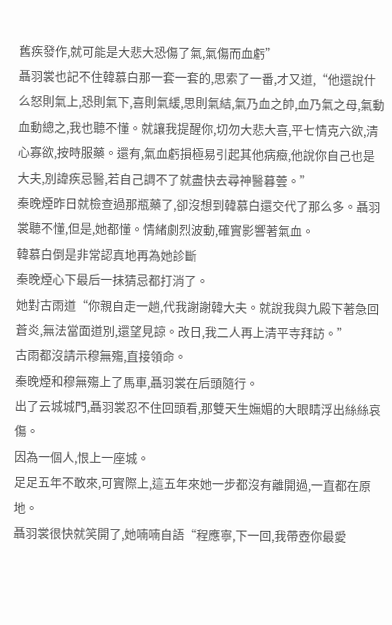舊疾發作,就可能是大悲大恐傷了氣,氣傷而血虧”
聶羽裳也記不住韓慕白那一套一套的,思索了一番,才又道,“他還說什么怒則氣上,恐則氣下,喜則氣緩,思則氣結,氣乃血之帥,血乃氣之母,氣動血動總之,我也聽不懂。就讓我提醒你,切勿大悲大喜,平七情克六欲,清心寡欲,按時服藥。還有,氣血虧損極易引起其他病癥,他說你自己也是大夫,別諱疾忌醫,若自己調不了就盡快去尋神醫暮蕓。”
秦晚煙昨日就檢查過那瓶藥了,卻沒想到韓慕白還交代了那么多。聶羽裳聽不懂,但是,她都懂。情緒劇烈波動,確實影響著氣血。
韓慕白倒是非常認真地再為她診斷
秦晚煙心下最后一抹猜忌都打消了。
她對古雨道“你親自走一趟,代我謝謝韓大夫。就說我與九殿下著急回蒼炎,無法當面道別,還望見諒。改日,我二人再上清平寺拜訪。”
古雨都沒請示穆無殤,直接領命。
秦晚煙和穆無殤上了馬車,聶羽裳在后頭隨行。
出了云城城門,聶羽裳忍不住回頭看,那雙天生嫵媚的大眼睛浮出絲絲哀傷。
因為一個人,恨上一座城。
足足五年不敢來,可實際上,這五年來她一步都沒有離開過,一直都在原地。
聶羽裳很快就笑開了,她喃喃自語“程應寧,下一回,我帶壺你最愛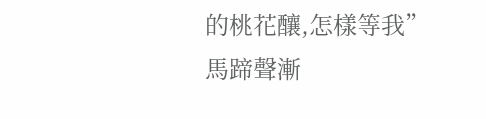的桃花釀,怎樣等我”
馬蹄聲漸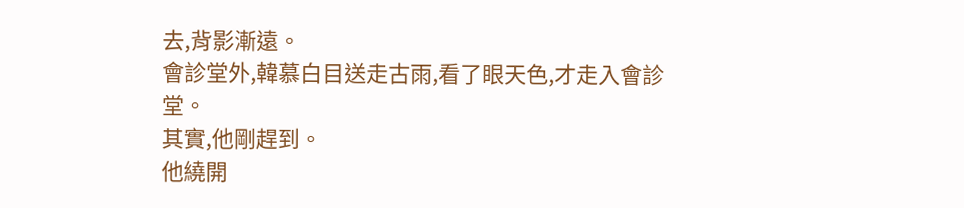去,背影漸遠。
會診堂外,韓慕白目送走古雨,看了眼天色,才走入會診堂。
其實,他剛趕到。
他繞開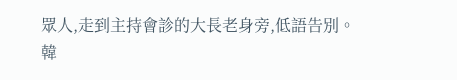眾人,走到主持會診的大長老身旁,低語告別。
韓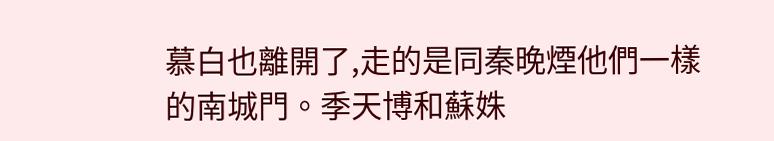慕白也離開了,走的是同秦晚煙他們一樣的南城門。季天博和蘇姝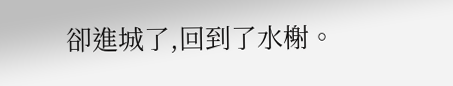卻進城了,回到了水榭。